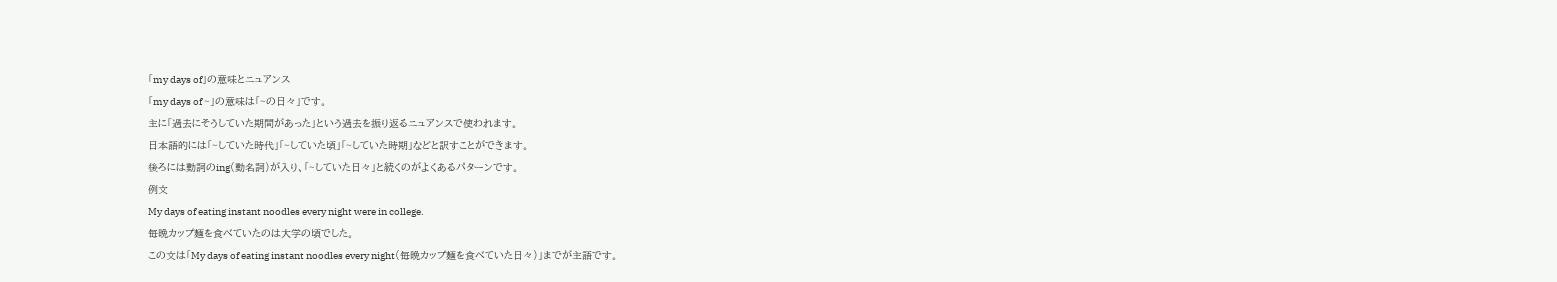「my days of」の意味とニュアンス
「my days of ~」の意味は「~の日々」です。
主に「過去にそうしていた期間があった」という過去を振り返るニュアンスで使われます。
日本語的には「~していた時代」「~していた頃」「~していた時期」などと訳すことができます。
後ろには動詞のing(動名詞)が入り、「~していた日々」と続くのがよくあるパターンです。
例文
My days of eating instant noodles every night were in college.
毎晩カップ麺を食べていたのは大学の頃でした。
この文は「My days of eating instant noodles every night(毎晩カップ麺を食べていた日々)」までが主語です。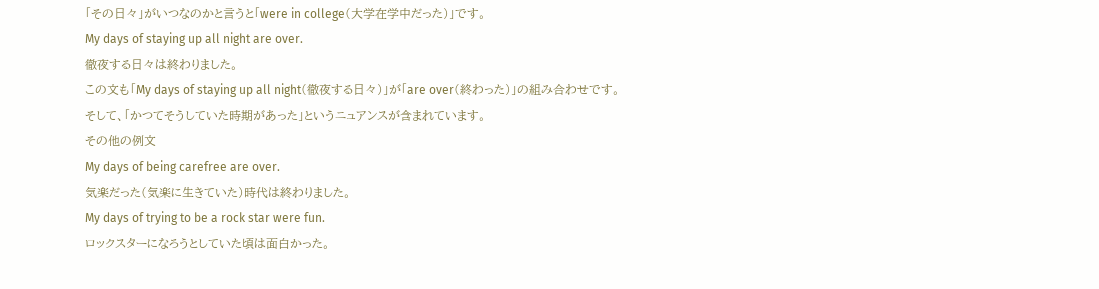「その日々」がいつなのかと言うと「were in college(大学在学中だった)」です。
My days of staying up all night are over.
徹夜する日々は終わりました。
この文も「My days of staying up all night(徹夜する日々)」が「are over(終わった)」の組み合わせです。
そして、「かつてそうしていた時期があった」というニュアンスが含まれています。
その他の例文
My days of being carefree are over.
気楽だった(気楽に生きていた)時代は終わりました。
My days of trying to be a rock star were fun.
ロックスターになろうとしていた頃は面白かった。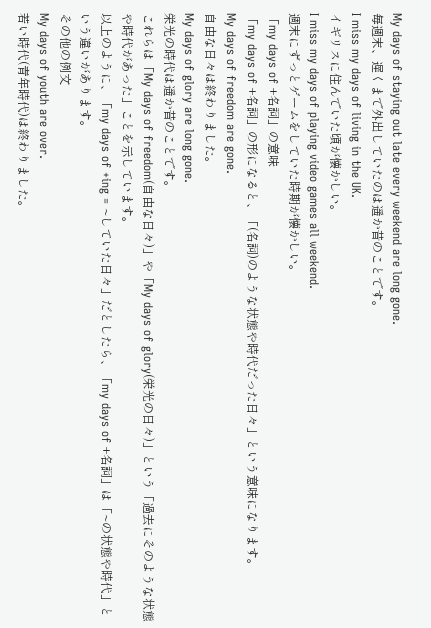My days of staying out late every weekend are long gone.
毎週末、遅くまで外出していたのは遥か昔のことです。
I miss my days of living in the UK.
イギリスに住んでいた頃が懐かしい。
I miss my days of playing video games all weekend.
週末にずっとゲームをしていた時期が懐かしい。
「my days of +名詞」の意味
「my days of +名詞」の形になると、「(名詞)のような状態や時代だった日々」という意味になります。
My days of freedom are gone.
自由な日々は終わりました。
My days of glory are long gone.
栄光の時代は遥か昔のことです。
これらは「My days of freedom(自由な日々)」や「My days of glory(栄光の日々)」という「過去にそのような状態や時代があった」ことを示しています。
以上のように、「my days of +ing = ~していた日々」だとしたら、「my days of +名詞」は「~の状態や時代」という違いがあります。
その他の例文
My days of youth are over.
若い時代(青年時代)は終わりました。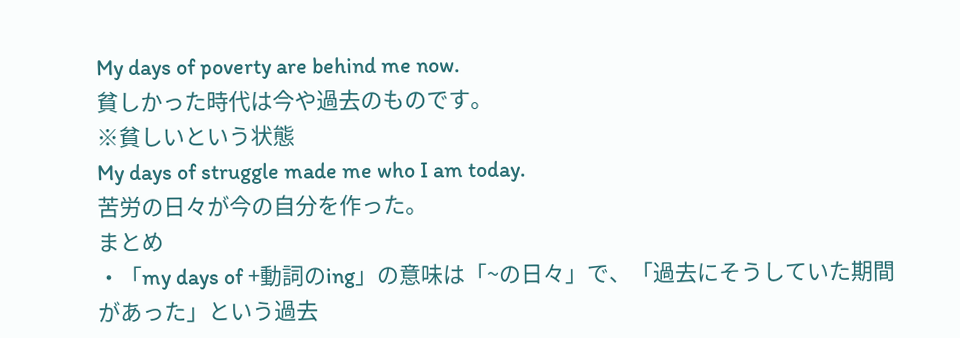My days of poverty are behind me now.
貧しかった時代は今や過去のものです。
※貧しいという状態
My days of struggle made me who I am today.
苦労の日々が今の自分を作った。
まとめ
・「my days of +動詞のing」の意味は「~の日々」で、「過去にそうしていた期間があった」という過去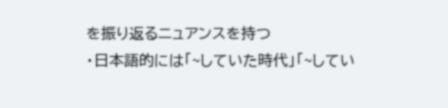を振り返るニュアンスを持つ
・日本語的には「~していた時代」「~してい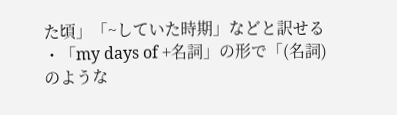た頃」「~していた時期」などと訳せる
・「my days of +名詞」の形で「(名詞)のような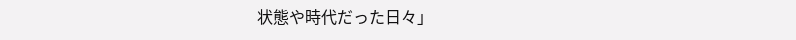状態や時代だった日々」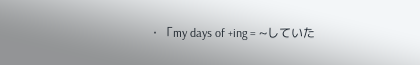・「my days of +ing = ~していた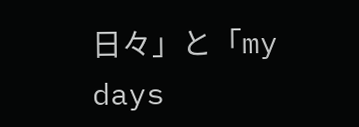日々」と「my days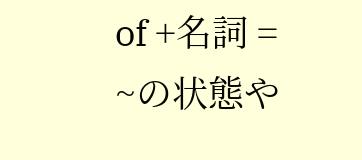of +名詞 = ~の状態や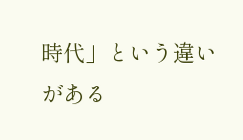時代」という違いがある